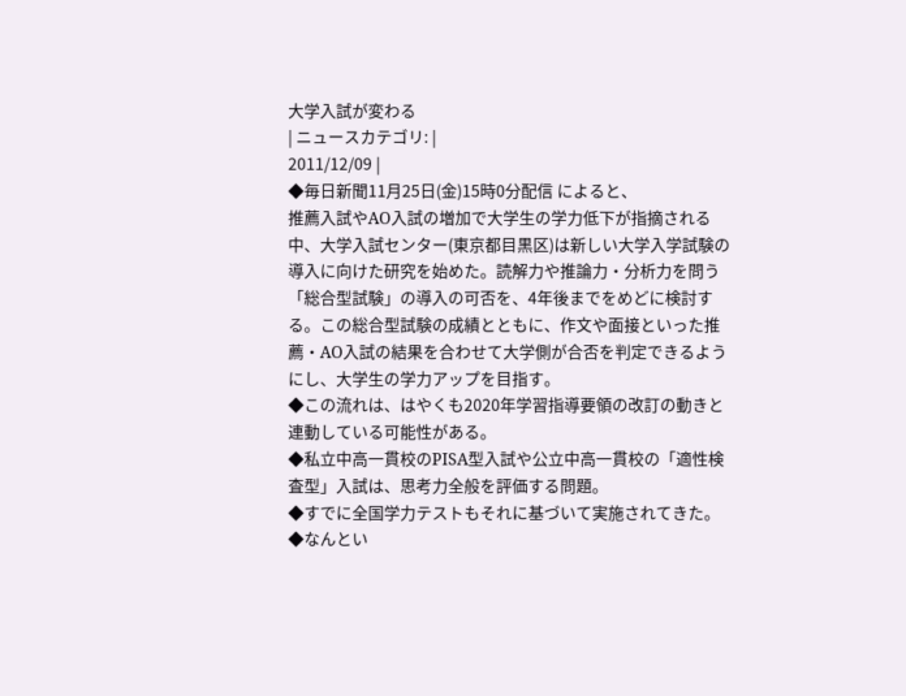大学入試が変わる
| ニュースカテゴリ: |
2011/12/09 |
◆毎日新聞11月25日(金)15時0分配信 によると、
推薦入試やAO入試の増加で大学生の学力低下が指摘される中、大学入試センター(東京都目黒区)は新しい大学入学試験の導入に向けた研究を始めた。読解力や推論力・分析力を問う「総合型試験」の導入の可否を、4年後までをめどに検討する。この総合型試験の成績とともに、作文や面接といった推薦・AO入試の結果を合わせて大学側が合否を判定できるようにし、大学生の学力アップを目指す。
◆この流れは、はやくも2020年学習指導要領の改訂の動きと連動している可能性がある。
◆私立中高一貫校のPISA型入試や公立中高一貫校の「適性検査型」入試は、思考力全般を評価する問題。
◆すでに全国学力テストもそれに基づいて実施されてきた。
◆なんとい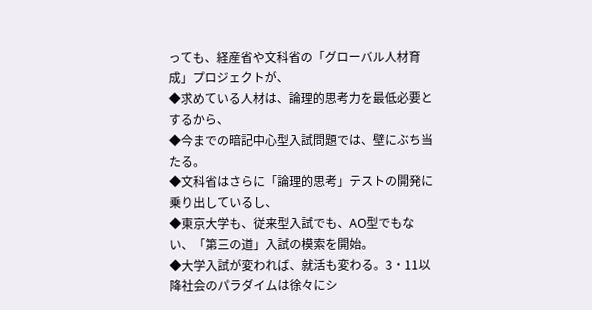っても、経産省や文科省の「グローバル人材育成」プロジェクトが、
◆求めている人材は、論理的思考力を最低必要とするから、
◆今までの暗記中心型入試問題では、壁にぶち当たる。
◆文科省はさらに「論理的思考」テストの開発に乗り出しているし、
◆東京大学も、従来型入試でも、AO型でもない、「第三の道」入試の模索を開始。
◆大学入試が変われば、就活も変わる。3・11以降社会のパラダイムは徐々にシ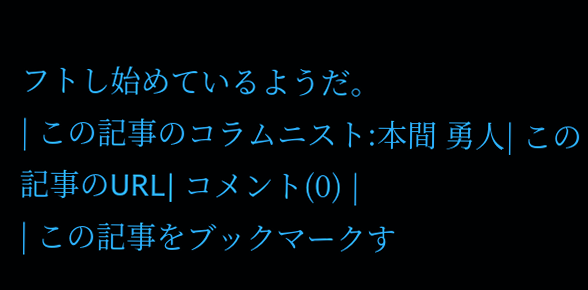フトし始めているようだ。
| この記事のコラムニスト:本間 勇人| この記事のURL| コメント(0) |
| この記事をブックマークす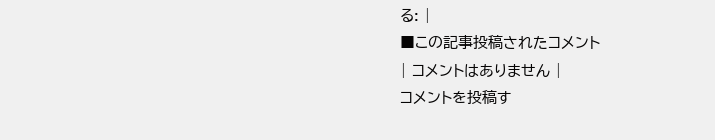る: |
■この記事投稿されたコメント
| コメントはありません |
コメントを投稿す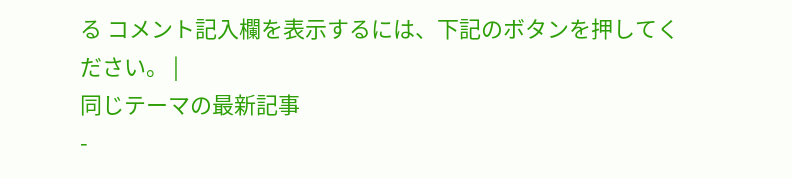る コメント記入欄を表示するには、下記のボタンを押してください。 |
同じテーマの最新記事
-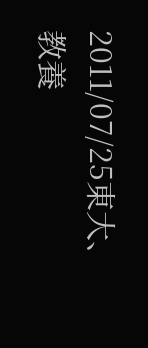2011/07/25東大、教養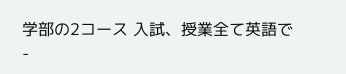学部の2コース 入試、授業全て英語で
-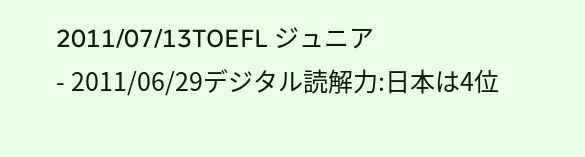2011/07/13TOEFL ジュニア
- 2011/06/29デジタル読解力:日本は4位